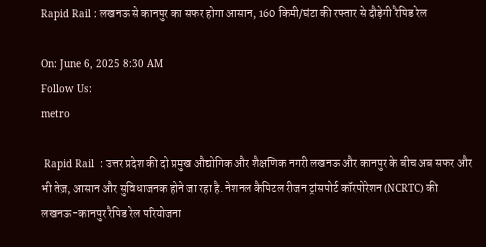Rapid Rail : लखनऊ से कानपुर का सफर होगा आसान, 160 किमी/घंटा की रफ्तार से दौड़ेगी रैपिड रेल

On: June 6, 2025 8:30 AM
Follow Us:
metro

 Rapid Rail  : उत्तर प्रदेश की दो प्रमुख औद्योगिक और शैक्षणिक नगरी लखनऊ और कानपुर के बीच अब सफर और भी तेज़, आसान और सुविधाजनक होने जा रहा है. नेशनल कैपिटल रीजन ट्रांसपोर्ट कॉरपोरेशन (NCRTC) की लखनऊ-कानपुर रैपिड रेल परियोजना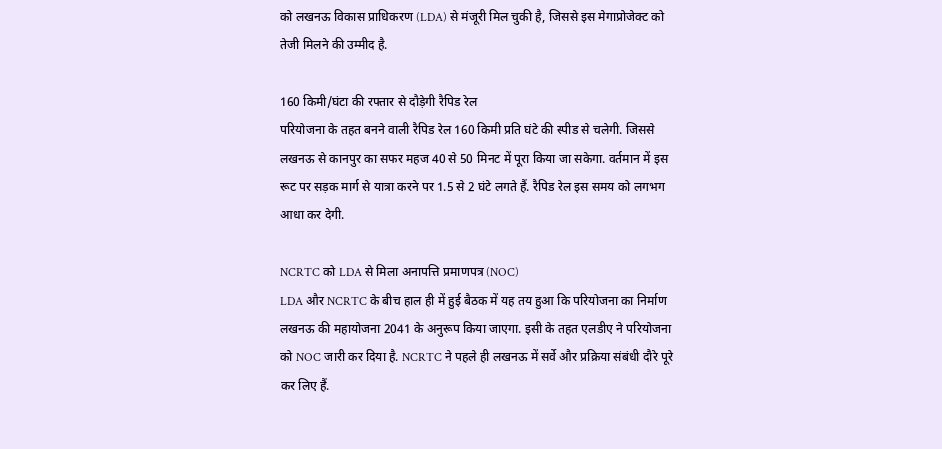को लखनऊ विकास प्राधिकरण (LDA) से मंजूरी मिल चुकी है, जिससे इस मेगाप्रोजेक्ट को तेजी मिलने की उम्मीद है.

160 किमी/घंटा की रफ्तार से दौड़ेगी रैपिड रेल
परियोजना के तहत बनने वाली रैपिड रेल 160 किमी प्रति घंटे की स्पीड से चलेगी. जिससे लखनऊ से कानपुर का सफर महज 40 से 50 मिनट में पूरा किया जा सकेगा. वर्तमान में इस रूट पर सड़क मार्ग से यात्रा करने पर 1.5 से 2 घंटे लगते हैं. रैपिड रेल इस समय को लगभग आधा कर देगी.

NCRTC को LDA से मिला अनापत्ति प्रमाणपत्र (NOC)
LDA और NCRTC के बीच हाल ही में हुई बैठक में यह तय हुआ कि परियोजना का निर्माण लखनऊ की महायोजना 2041 के अनुरूप किया जाएगा. इसी के तहत एलडीए ने परियोजना को NOC जारी कर दिया है. NCRTC ने पहले ही लखनऊ में सर्वे और प्रक्रिया संबंधी दौरे पूरे कर लिए हैं.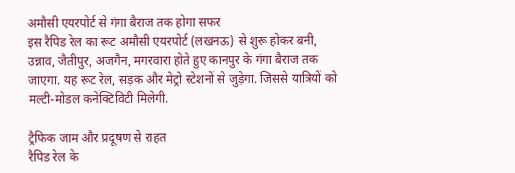अमौसी एयरपोर्ट से गंगा बैराज तक होगा सफर
इस रैपिड रेल का रूट अमौसी एयरपोर्ट (लखनऊ) से शुरू होकर बनी, उन्नाव, जैतीपुर, अजगैन, मगरवारा होते हुए कानपुर के गंगा बैराज तक जाएगा. यह रूट रेल, सड़क और मेट्रो स्टेशनों से जुड़ेगा. जिससे यात्रियों को मल्टी-मोडल कनेक्टिविटी मिलेगी.

ट्रैफिक जाम और प्रदूषण से राहत
रैपिड रेल के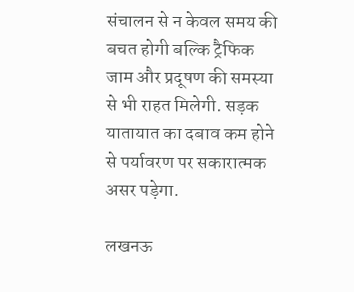संचालन से न केवल समय की बचत होगी बल्कि ट्रैफिक जाम और प्रदूषण की समस्या से भी राहत मिलेगी. सड़क यातायात का दबाव कम होने से पर्यावरण पर सकारात्मक असर पड़ेगा.

लखनऊ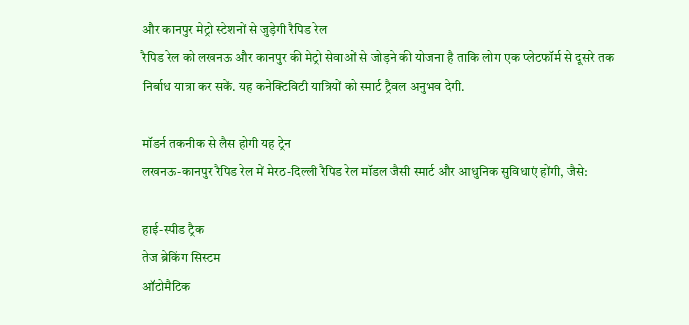और कानपुर मेट्रो स्टेशनों से जुड़ेगी रैपिड रेल
रैपिड रेल को लखनऊ और कानपुर की मेट्रो सेवाओं से जोड़ने की योजना है ताकि लोग एक प्लेटफॉर्म से दूसरे तक निर्बाध यात्रा कर सकें. यह कनेक्टिविटी यात्रियों को स्मार्ट ट्रैवल अनुभव देगी.

मॉडर्न तकनीक से लैस होगी यह ट्रेन
लखनऊ-कानपुर रैपिड रेल में मेरठ-दिल्ली रैपिड रेल मॉडल जैसी स्मार्ट और आधुनिक सुविधाएं होंगी, जैसे:

हाई-स्पीड ट्रैक
तेज ब्रेकिंग सिस्टम
ऑटोमैटिक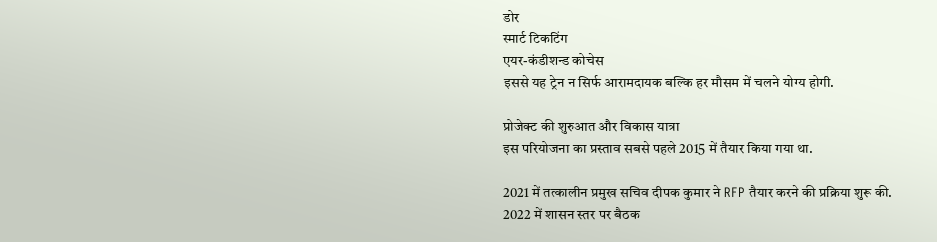डोर
स्मार्ट टिकटिंग
एयर-कंडीशन्ड कोचेस
इससे यह ट्रेन न सिर्फ आरामदायक बल्कि हर मौसम में चलने योग्य होगी.

प्रोजेक्ट की शुरुआत और विकास यात्रा
इस परियोजना का प्रस्ताव सबसे पहले 2015 में तैयार किया गया था.

2021 में तत्कालीन प्रमुख सचिव दीपक कुमार ने RFP तैयार करने की प्रक्रिया शुरू की.
2022 में शासन स्तर पर बैठक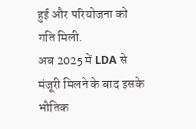हुई और परियोजना को गति मिली.
अब 2025 में LDA से मंजूरी मिलने के बाद इसके भौतिक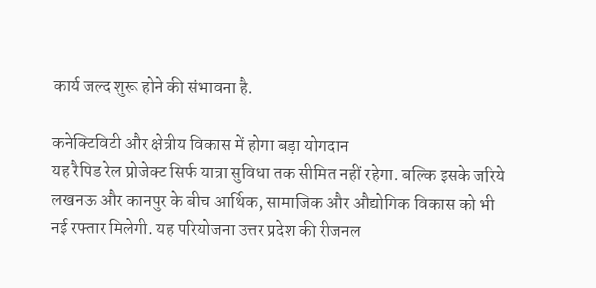कार्य जल्द शुरू होने की संभावना है.

कनेक्टिविटी और क्षेत्रीय विकास में होगा बड़ा योगदान
यह रैपिड रेल प्रोजेक्ट सिर्फ यात्रा सुविधा तक सीमित नहीं रहेगा. बल्कि इसके जरिये लखनऊ और कानपुर के बीच आर्थिक, सामाजिक और औद्योगिक विकास को भी नई रफ्तार मिलेगी. यह परियोजना उत्तर प्रदेश की रीजनल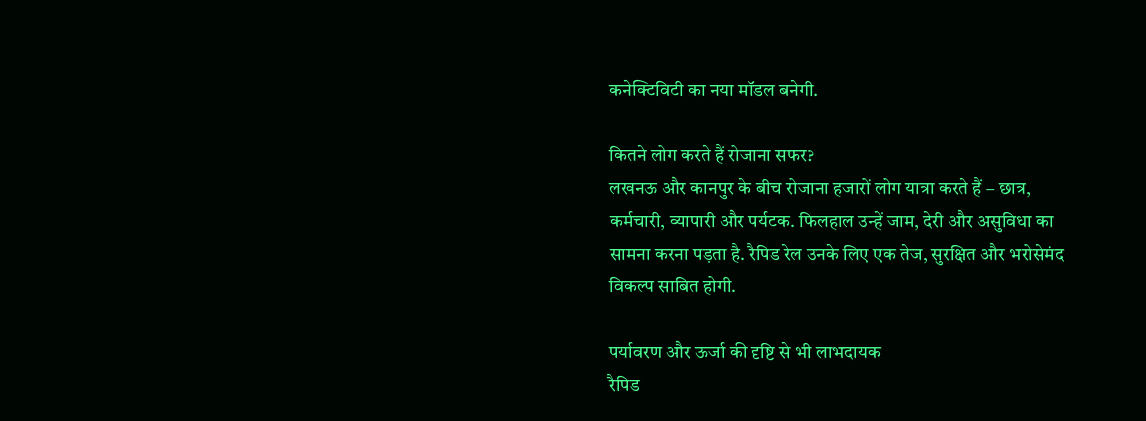कनेक्टिविटी का नया मॉडल बनेगी.

कितने लोग करते हैं रोजाना सफर?
लखनऊ और कानपुर के बीच रोजाना हजारों लोग यात्रा करते हैं – छात्र, कर्मचारी, व्यापारी और पर्यटक. फिलहाल उन्हें जाम, देरी और असुविधा का सामना करना पड़ता है. रैपिड रेल उनके लिए एक तेज, सुरक्षित और भरोसेमंद विकल्प साबित होगी.

पर्यावरण और ऊर्जा की दृष्टि से भी लाभदायक
रैपिड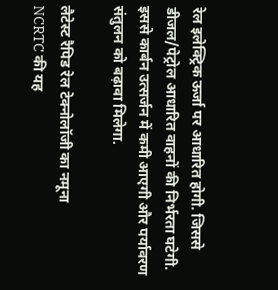रेल इलेक्ट्रिक ऊर्जा पर आधारित होगी. जिससे डीजल/पेट्रोल आधारित वाहनों की निर्भरता घटेगी. इससे कार्बन उत्सर्जन में कमी आएगी और पर्यावरण संतुलन को बढ़ावा मिलेगा.

लैटेस्ट रैपिड रेल टेक्नोलॉजी का नमूना
NCRTC की यह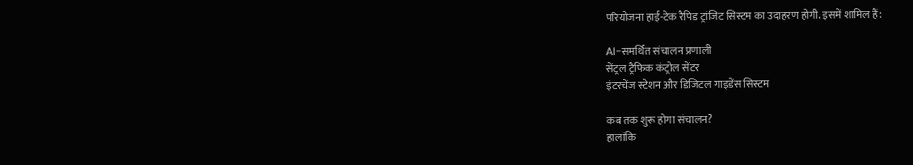परियोजना हाई-टेक रैपिड ट्रांजिट सिस्टम का उदाहरण होगी. इसमें शामिल हैं:

AI-समर्थित संचालन प्रणाली
सेंट्रल ट्रैफिक कंट्रोल सेंटर
इंटरचेंज स्टेशन और डिजिटल गाइडेंस सिस्टम

कब तक शुरू होगा संचालन?
हालांकि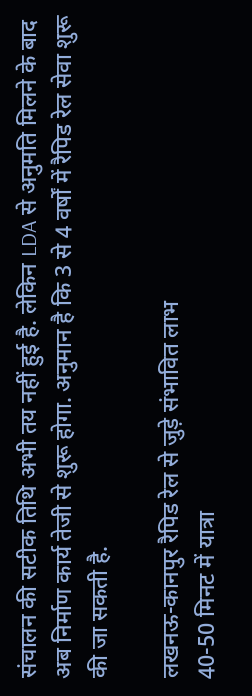संचालन की सटीक तिथि अभी तय नहीं हुई है. लेकिन LDA से अनुमति मिलने के बाद अब निर्माण कार्य तेजी से शुरू होगा. अनुमान है कि 3 से 4 वर्षों में रैपिड रेल सेवा शुरू की जा सकती है.

लखनऊ-कानपुर रैपिड रेल से जुड़े संभावित लाभ
40-50 मिनट में यात्रा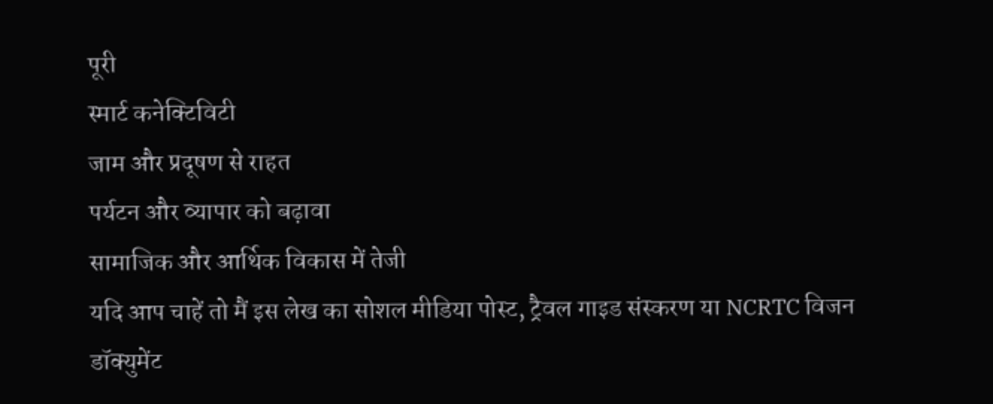पूरी
स्मार्ट कनेक्टिविटी
जाम और प्रदूषण से राहत
पर्यटन और व्यापार को बढ़ावा
सामाजिक और आर्थिक विकास में तेजी
यदि आप चाहें तो मैं इस लेख का सोशल मीडिया पोस्ट, ट्रैवल गाइड संस्करण या NCRTC विजन डॉक्युमेंट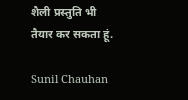शैली प्रस्तुति भी तैयार कर सकता हूं.

Sunil Chauhan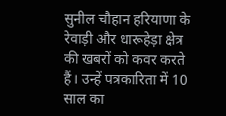सुनील चौहान हरियाणा के रेवाड़ी और धारूहेड़ा क्षेत्र की खबरों को कवर करते हैं। उन्हें पत्रकारिता में 10 साल का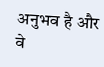अनुभव है और वे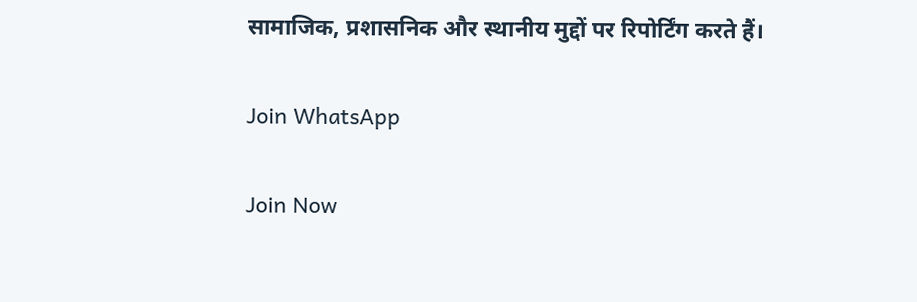सामाजिक, प्रशासनिक और स्थानीय मुद्दों पर रिपोर्टिंग करते हैं।

Join WhatsApp

Join Now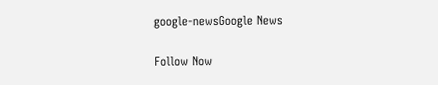google-newsGoogle News

Follow Now